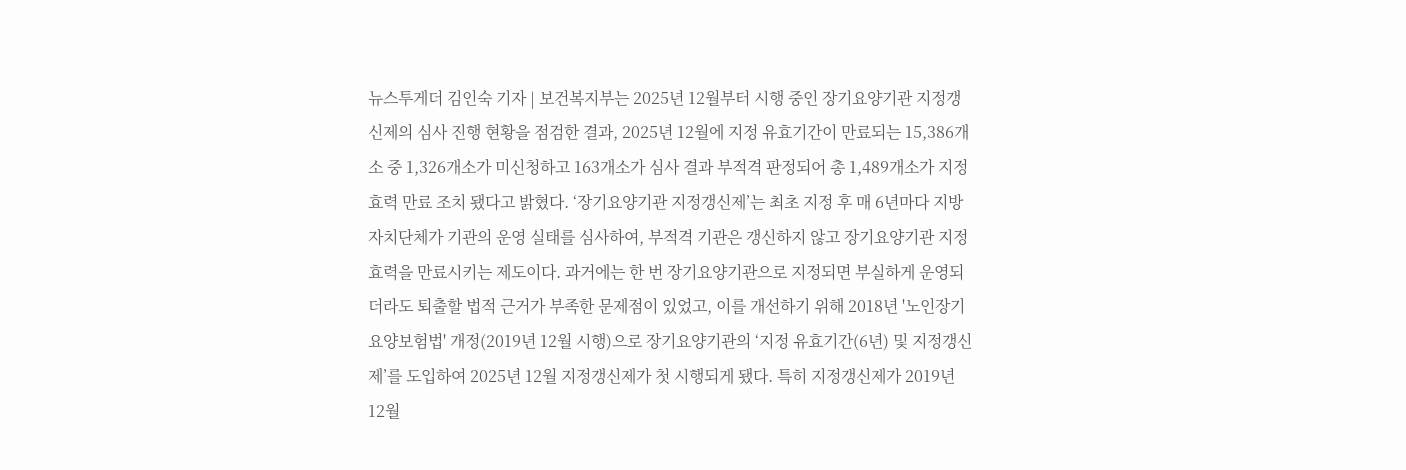뉴스투게더 김인숙 기자 | 보건복지부는 2025년 12월부터 시행 중인 장기요양기관 지정갱신제의 심사 진행 현황을 점검한 결과, 2025년 12월에 지정 유효기간이 만료되는 15,386개소 중 1,326개소가 미신청하고 163개소가 심사 결과 부적격 판정되어 총 1,489개소가 지정 효력 만료 조치 됐다고 밝혔다. ‘장기요양기관 지정갱신제’는 최초 지정 후 매 6년마다 지방자치단체가 기관의 운영 실태를 심사하여, 부적격 기관은 갱신하지 않고 장기요양기관 지정 효력을 만료시키는 제도이다. 과거에는 한 번 장기요양기관으로 지정되면 부실하게 운영되더라도 퇴출할 법적 근거가 부족한 문제점이 있었고, 이를 개선하기 위해 2018년 '노인장기요양보험법' 개정(2019년 12월 시행)으로 장기요양기관의 ‘지정 유효기간(6년) 및 지정갱신제’를 도입하여 2025년 12월 지정갱신제가 첫 시행되게 됐다. 특히 지정갱신제가 2019년 12월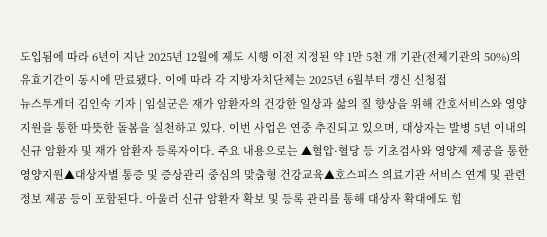도입됨에 따라 6년이 지난 2025년 12월에 제도 시행 이전 지정된 약 1만 5천 개 기관(전체기관의 50%)의 유효기간이 동시에 만료됐다. 이에 따라 각 지방자치단체는 2025년 6월부터 갱신 신청접
뉴스투게더 김인숙 기자 | 임실군은 재가 암환자의 건강한 일상과 삶의 질 향상을 위해 간호서비스와 영양지원을 통한 따뜻한 돌봄을 실천하고 있다. 이번 사업은 연중 추진되고 있으며, 대상자는 발병 5년 이내의 신규 암환자 및 재가 암환자 등록자이다. 주요 내용으로는 ▲혈압·혈당 등 기초검사와 영양제 제공을 통한 영양지원▲대상자별 통증 및 증상관리 중심의 맞춤형 건강교육▲호스피스 의료기관 서비스 연계 및 관련 정보 제공 등이 포함된다. 아울러 신규 암환자 확보 및 등록 관리를 통해 대상자 확대에도 힘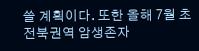쓸 계획이다. 또한 올해 7월 초 전북권역 암생존자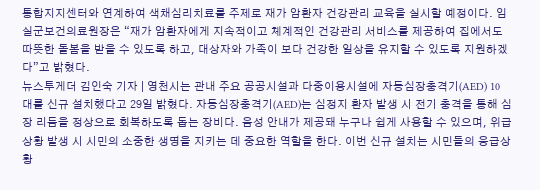통합지지센터와 연계하여 색채심리치료를 주제로 재가 암환자 건강관리 교육을 실시할 예정이다. 임실군보건의료원장은 “재가 암환자에게 지속적이고 체계적인 건강관리 서비스를 제공하여 집에서도 따뜻한 돌봄을 받을 수 있도록 하고, 대상자와 가족이 보다 건강한 일상을 유지할 수 있도록 지원하겠다”고 밝혔다.
뉴스투게더 김인숙 기자 | 영천시는 관내 주요 공공시설과 다중이용시설에 자동심장충격기(AED) 10대를 신규 설치했다고 29일 밝혔다. 자동심장충격기(AED)는 심정지 환자 발생 시 전기 충격을 통해 심장 리듬을 정상으로 회복하도록 돕는 장비다. 음성 안내가 제공돼 누구나 쉽게 사용할 수 있으며, 위급상황 발생 시 시민의 소중한 생명을 지키는 데 중요한 역할을 한다. 이번 신규 설치는 시민들의 응급상황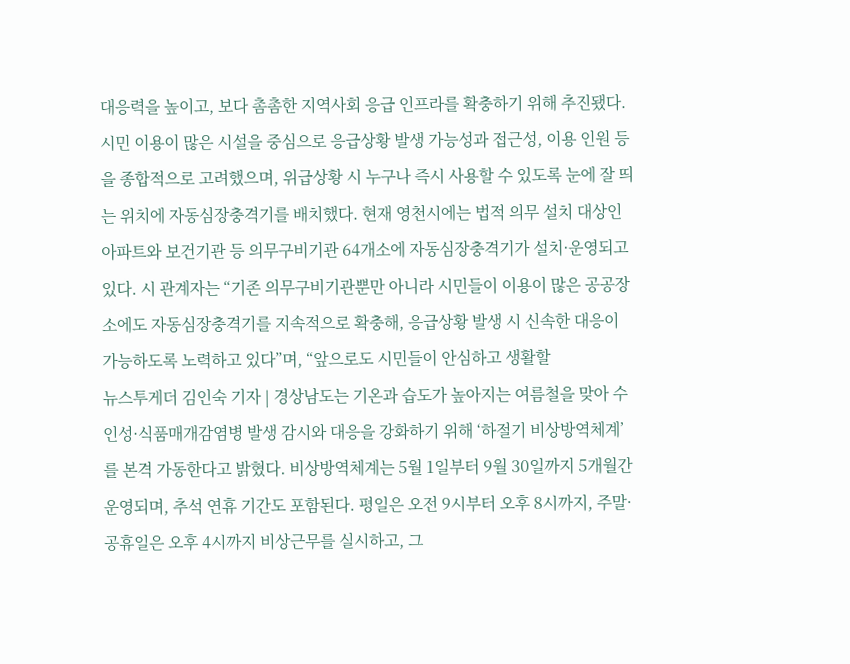대응력을 높이고, 보다 촘촘한 지역사회 응급 인프라를 확충하기 위해 추진됐다. 시민 이용이 많은 시설을 중심으로 응급상황 발생 가능성과 접근성, 이용 인원 등을 종합적으로 고려했으며, 위급상황 시 누구나 즉시 사용할 수 있도록 눈에 잘 띄는 위치에 자동심장충격기를 배치했다. 현재 영천시에는 법적 의무 설치 대상인 아파트와 보건기관 등 의무구비기관 64개소에 자동심장충격기가 설치·운영되고 있다. 시 관계자는 “기존 의무구비기관뿐만 아니라 시민들이 이용이 많은 공공장소에도 자동심장충격기를 지속적으로 확충해, 응급상황 발생 시 신속한 대응이 가능하도록 노력하고 있다”며, “앞으로도 시민들이 안심하고 생활할
뉴스투게더 김인숙 기자 | 경상남도는 기온과 습도가 높아지는 여름철을 맞아 수인성·식품매개감염병 발생 감시와 대응을 강화하기 위해 ‘하절기 비상방역체계’를 본격 가동한다고 밝혔다. 비상방역체계는 5월 1일부터 9월 30일까지 5개월간 운영되며, 추석 연휴 기간도 포함된다. 평일은 오전 9시부터 오후 8시까지, 주말·공휴일은 오후 4시까지 비상근무를 실시하고, 그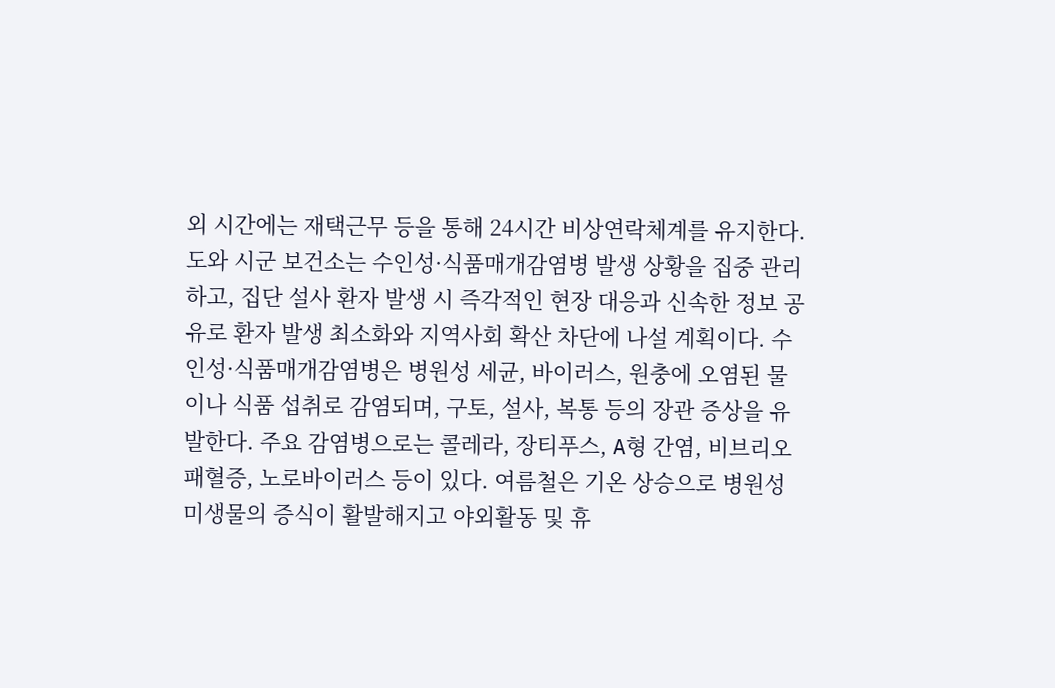외 시간에는 재택근무 등을 통해 24시간 비상연락체계를 유지한다. 도와 시군 보건소는 수인성·식품매개감염병 발생 상황을 집중 관리하고, 집단 설사 환자 발생 시 즉각적인 현장 대응과 신속한 정보 공유로 환자 발생 최소화와 지역사회 확산 차단에 나설 계획이다. 수인성·식품매개감염병은 병원성 세균, 바이러스, 원충에 오염된 물이나 식품 섭취로 감염되며, 구토, 설사, 복통 등의 장관 증상을 유발한다. 주요 감염병으로는 콜레라, 장티푸스, A형 간염, 비브리오패혈증, 노로바이러스 등이 있다. 여름철은 기온 상승으로 병원성 미생물의 증식이 활발해지고 야외활동 및 휴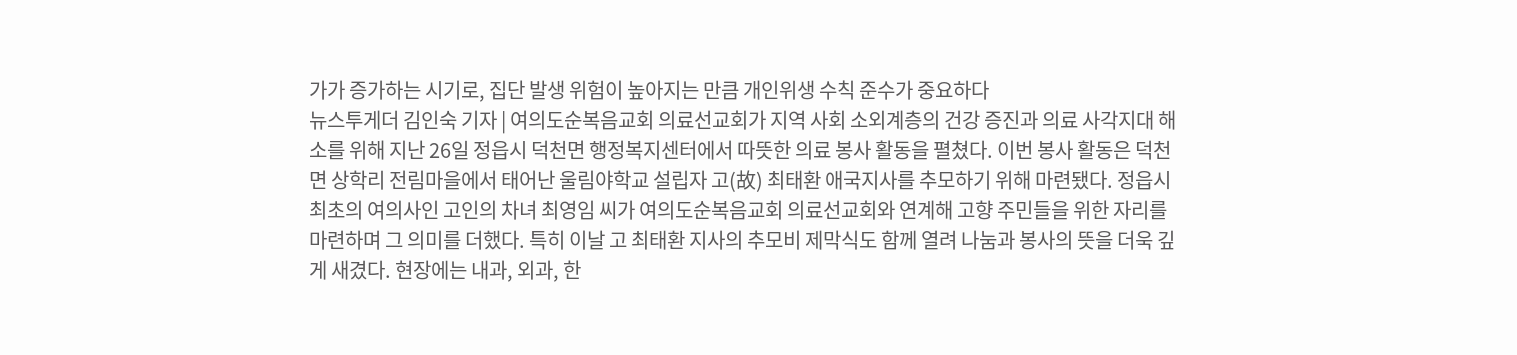가가 증가하는 시기로, 집단 발생 위험이 높아지는 만큼 개인위생 수칙 준수가 중요하다
뉴스투게더 김인숙 기자 | 여의도순복음교회 의료선교회가 지역 사회 소외계층의 건강 증진과 의료 사각지대 해소를 위해 지난 26일 정읍시 덕천면 행정복지센터에서 따뜻한 의료 봉사 활동을 펼쳤다. 이번 봉사 활동은 덕천면 상학리 전림마을에서 태어난 울림야학교 설립자 고(故) 최태환 애국지사를 추모하기 위해 마련됐다. 정읍시 최초의 여의사인 고인의 차녀 최영임 씨가 여의도순복음교회 의료선교회와 연계해 고향 주민들을 위한 자리를 마련하며 그 의미를 더했다. 특히 이날 고 최태환 지사의 추모비 제막식도 함께 열려 나눔과 봉사의 뜻을 더욱 깊게 새겼다. 현장에는 내과, 외과, 한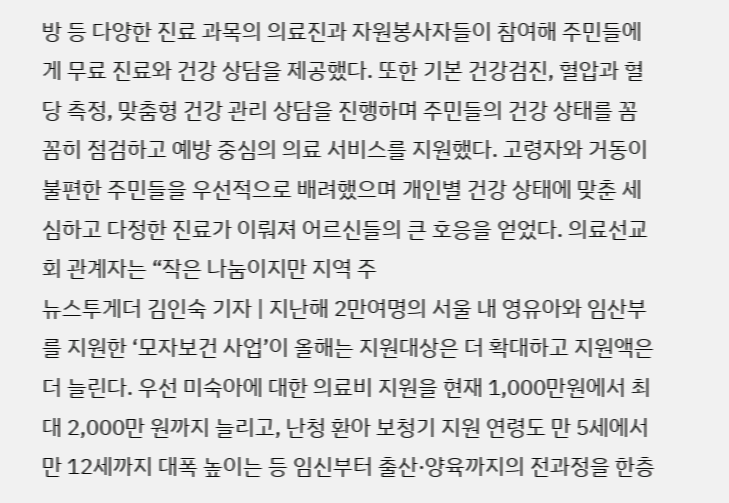방 등 다양한 진료 과목의 의료진과 자원봉사자들이 참여해 주민들에게 무료 진료와 건강 상담을 제공했다. 또한 기본 건강검진, 혈압과 혈당 측정, 맞춤형 건강 관리 상담을 진행하며 주민들의 건강 상태를 꼼꼼히 점검하고 예방 중심의 의료 서비스를 지원했다. 고령자와 거동이 불편한 주민들을 우선적으로 배려했으며 개인별 건강 상태에 맞춘 세심하고 다정한 진료가 이뤄져 어르신들의 큰 호응을 얻었다. 의료선교회 관계자는 “작은 나눔이지만 지역 주
뉴스투게더 김인숙 기자 | 지난해 2만여명의 서울 내 영유아와 임산부를 지원한 ‘모자보건 사업’이 올해는 지원대상은 더 확대하고 지원액은 더 늘린다. 우선 미숙아에 대한 의료비 지원을 현재 1,000만원에서 최대 2,000만 원까지 늘리고, 난청 환아 보청기 지원 연령도 만 5세에서 만 12세까지 대폭 높이는 등 임신부터 출산·양육까지의 전과정을 한층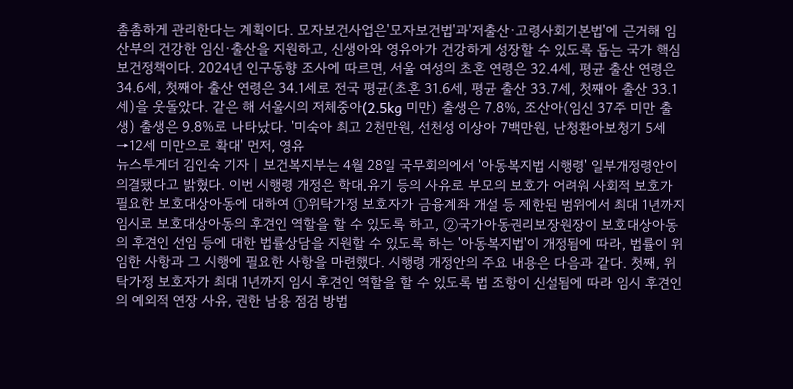촘촘하게 관리한다는 계획이다. 모자보건사업은'모자보건법'과'저출산·고령사회기본법'에 근거해 임산부의 건강한 임신·출산을 지원하고, 신생아와 영유아가 건강하게 성장할 수 있도록 돕는 국가 핵심 보건정책이다. 2024년 인구동향 조사에 따르면, 서울 여성의 초혼 연령은 32.4세, 평균 출산 연령은 34.6세, 첫째아 출산 연령은 34.1세로 전국 평균(초혼 31.6세, 평균 출산 33.7세, 첫째아 출산 33.1세)을 웃돌았다. 같은 해 서울시의 저체중아(2.5kg 미만) 출생은 7.8%, 조산아(임신 37주 미만 출생) 출생은 9.8%로 나타났다. '미숙아 최고 2천만원, 선천성 이상아 7백만원, 난청환아보청기 5세→12세 미만으로 확대' 먼저, 영유
뉴스투게더 김인숙 기자 | 보건복지부는 4월 28일 국무회의에서 '아동복지법 시행령' 일부개정령안이 의결됐다고 밝혔다. 이번 시행령 개정은 학대․유기 등의 사유로 부모의 보호가 어려워 사회적 보호가 필요한 보호대상아동에 대하여 ①위탁가정 보호자가 금융계좌 개설 등 제한된 범위에서 최대 1년까지 임시로 보호대상아동의 후견인 역할을 할 수 있도록 하고, ②국가아동권리보장원장이 보호대상아동의 후견인 선임 등에 대한 법률상담을 지원할 수 있도록 하는 '아동복지법'이 개정됨에 따라, 법률이 위임한 사항과 그 시행에 필요한 사항을 마련했다. 시행령 개정안의 주요 내용은 다음과 같다. 첫째, 위탁가정 보호자가 최대 1년까지 임시 후견인 역할을 할 수 있도록 법 조항이 신설됨에 따라 임시 후견인의 예외적 연장 사유, 권한 남용 점검 방법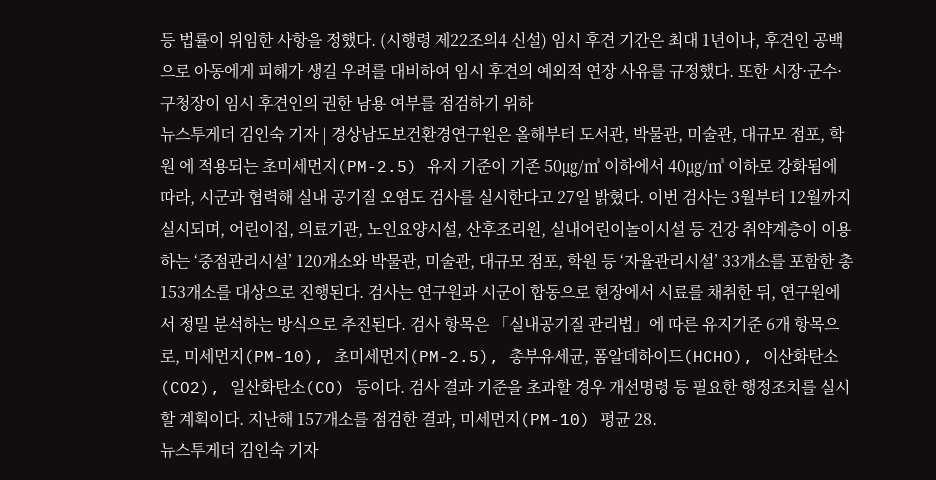등 법률이 위임한 사항을 정했다. (시행령 제22조의4 신설) 임시 후견 기간은 최대 1년이나, 후견인 공백으로 아동에게 피해가 생길 우려를 대비하여 임시 후견의 예외적 연장 사유를 규정했다. 또한 시장·군수·구청장이 임시 후견인의 권한 남용 여부를 점검하기 위하
뉴스투게더 김인숙 기자 | 경상남도보건환경연구원은 올해부터 도서관, 박물관, 미술관, 대규모 점포, 학원 에 적용되는 초미세먼지(PM-2.5) 유지 기준이 기존 50㎍/㎥ 이하에서 40㎍/㎥ 이하로 강화됨에 따라, 시군과 협력해 실내 공기질 오염도 검사를 실시한다고 27일 밝혔다. 이번 검사는 3월부터 12월까지 실시되며, 어린이집, 의료기관, 노인요양시설, 산후조리원, 실내어린이놀이시설 등 건강 취약계층이 이용하는 ‘중점관리시설’ 120개소와 박물관, 미술관, 대규모 점포, 학원 등 ‘자율관리시설’ 33개소를 포함한 총 153개소를 대상으로 진행된다. 검사는 연구원과 시군이 합동으로 현장에서 시료를 채취한 뒤, 연구원에서 정밀 분석하는 방식으로 추진된다. 검사 항목은 「실내공기질 관리법」에 따른 유지기준 6개 항목으로, 미세먼지(PM-10), 초미세먼지(PM-2.5), 총부유세균, 폼알데하이드(HCHO), 이산화탄소(CO2), 일산화탄소(CO) 등이다. 검사 결과 기준을 초과할 경우 개선명령 등 필요한 행정조치를 실시할 계획이다. 지난해 157개소를 점검한 결과, 미세먼지(PM-10) 평균 28.
뉴스투게더 김인숙 기자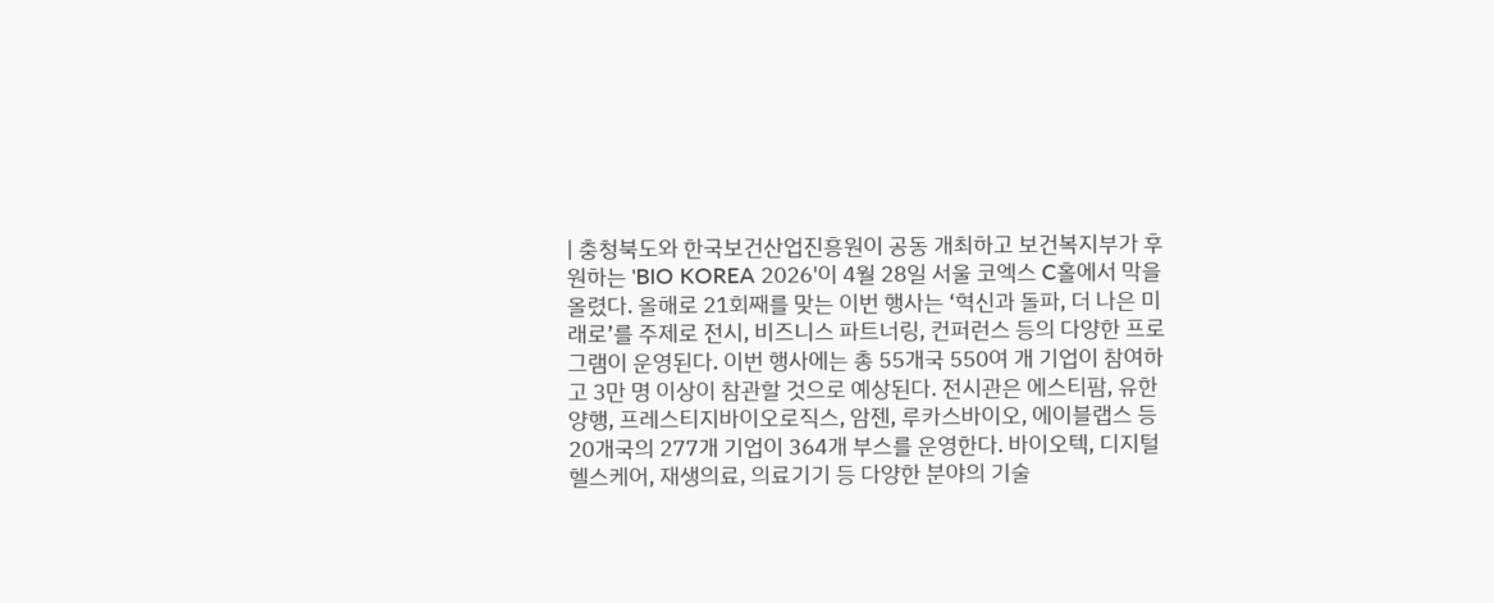| 충청북도와 한국보건산업진흥원이 공동 개최하고 보건복지부가 후원하는 'BIO KOREA 2026'이 4월 28일 서울 코엑스 C홀에서 막을 올렸다. 올해로 21회째를 맞는 이번 행사는 ‘혁신과 돌파, 더 나은 미래로’를 주제로 전시, 비즈니스 파트너링, 컨퍼런스 등의 다양한 프로그램이 운영된다. 이번 행사에는 총 55개국 550여 개 기업이 참여하고 3만 명 이상이 참관할 것으로 예상된다. 전시관은 에스티팜, 유한양행, 프레스티지바이오로직스, 암젠, 루카스바이오, 에이블랩스 등 20개국의 277개 기업이 364개 부스를 운영한다. 바이오텍, 디지털헬스케어, 재생의료, 의료기기 등 다양한 분야의 기술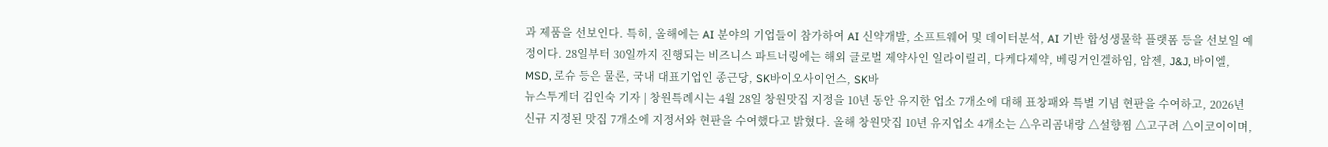과 제품을 선보인다. 특히, 올해에는 AI 분야의 기업들이 참가하여 AI 신약개발, 소프트웨어 및 데이터분석, AI 기반 합성생물학 플랫폼 등을 선보일 예정이다. 28일부터 30일까지 진행되는 비즈니스 파트너링에는 해외 글로벌 제약사인 일라이릴리, 다케다제약, 베링거인겔하임, 암젠, J&J, 바이엘, MSD, 로슈 등은 물론, 국내 대표기업인 종근당, SK바이오사이언스, SK바
뉴스투게더 김인숙 기자 | 창원특례시는 4월 28일 창원맛집 지정을 10년 동안 유지한 업소 7개소에 대해 표창패와 특별 기념 현판을 수여하고, 2026년 신규 지정된 맛집 7개소에 지정서와 현판을 수여했다고 밝혔다. 올해 창원맛집 10년 유지업소 4개소는 △우리곰내랑 △설향찜 △고구려 △이코이이며,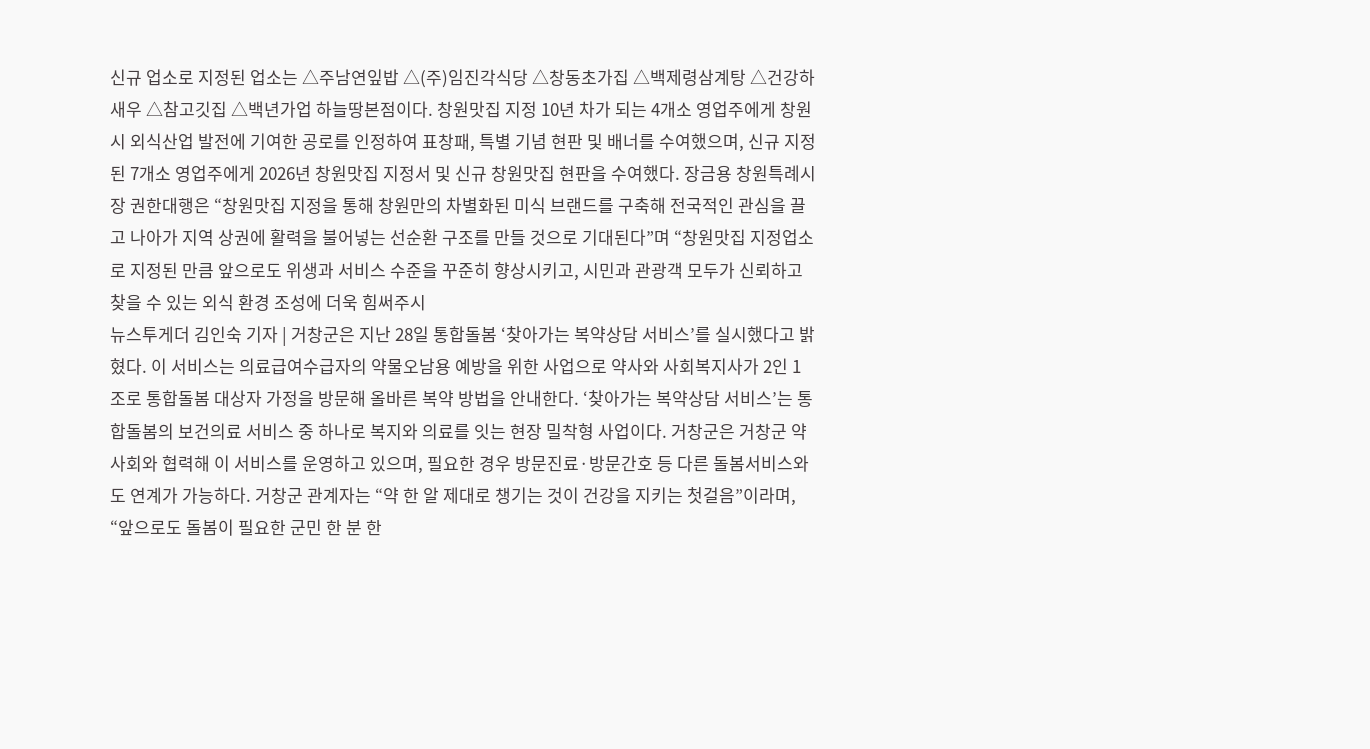신규 업소로 지정된 업소는 △주남연잎밥 △(주)임진각식당 △창동초가집 △백제령삼계탕 △건강하새우 △참고깃집 △백년가업 하늘땅본점이다. 창원맛집 지정 10년 차가 되는 4개소 영업주에게 창원시 외식산업 발전에 기여한 공로를 인정하여 표창패, 특별 기념 현판 및 배너를 수여했으며, 신규 지정된 7개소 영업주에게 2026년 창원맛집 지정서 및 신규 창원맛집 현판을 수여했다. 장금용 창원특례시장 권한대행은 “창원맛집 지정을 통해 창원만의 차별화된 미식 브랜드를 구축해 전국적인 관심을 끌고 나아가 지역 상권에 활력을 불어넣는 선순환 구조를 만들 것으로 기대된다”며 “창원맛집 지정업소로 지정된 만큼 앞으로도 위생과 서비스 수준을 꾸준히 향상시키고, 시민과 관광객 모두가 신뢰하고 찾을 수 있는 외식 환경 조성에 더욱 힘써주시
뉴스투게더 김인숙 기자 | 거창군은 지난 28일 통합돌봄 ‘찾아가는 복약상담 서비스’를 실시했다고 밝혔다. 이 서비스는 의료급여수급자의 약물오남용 예방을 위한 사업으로 약사와 사회복지사가 2인 1조로 통합돌봄 대상자 가정을 방문해 올바른 복약 방법을 안내한다. ‘찾아가는 복약상담 서비스’는 통합돌봄의 보건의료 서비스 중 하나로 복지와 의료를 잇는 현장 밀착형 사업이다. 거창군은 거창군 약사회와 협력해 이 서비스를 운영하고 있으며, 필요한 경우 방문진료·방문간호 등 다른 돌봄서비스와도 연계가 가능하다. 거창군 관계자는 “약 한 알 제대로 챙기는 것이 건강을 지키는 첫걸음”이라며, “앞으로도 돌봄이 필요한 군민 한 분 한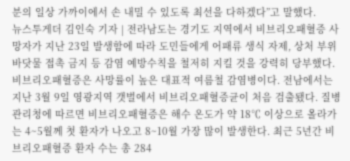분의 일상 가까이에서 손 내밀 수 있도록 최선을 다하겠다”고 말했다.
뉴스투게더 김인숙 기자 | 전라남도는 경기도 지역에서 비브리오패혈증 사망자가 지난 23일 발생함에 따라 도민들에게 어패류 생식 자제, 상처 부위 바닷물 접촉 금지 등 감염 예방수칙을 철저히 지킬 것을 강력히 당부했다. 비브리오패혈증은 사망률이 높은 대표적 여름철 감염병이다. 전남에서는 지난 3월 9일 영광지역 갯벌에서 비브리오패혈증균이 처음 검출됐다. 질병관리청에 따르면 비브리오패혈증은 해수 온도가 약 18℃ 이상으로 올라가는 4~5월께 첫 환자가 나오고 8~10월 가장 많이 발생한다. 최근 5년간 비브리오패혈증 환자 수는 총 284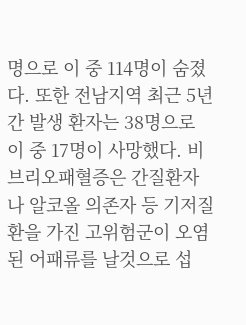명으로 이 중 114명이 숨졌다. 또한 전남지역 최근 5년간 발생 환자는 38명으로 이 중 17명이 사망했다. 비브리오패혈증은 간질환자나 알코올 의존자 등 기저질환을 가진 고위험군이 오염된 어패류를 날것으로 섭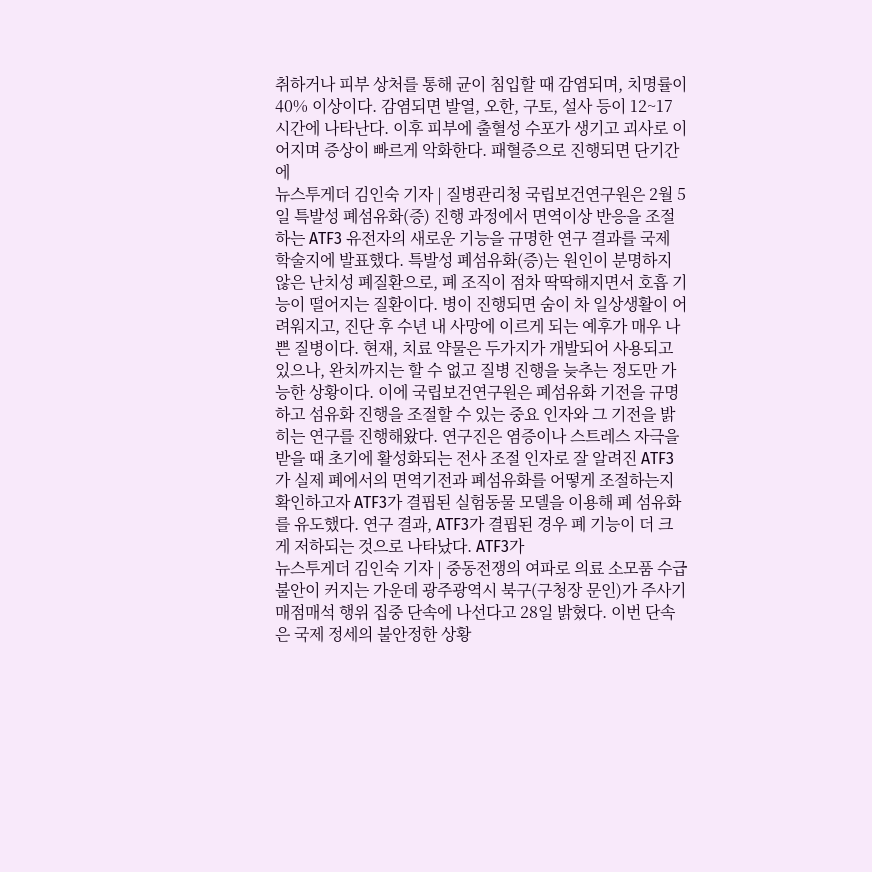취하거나 피부 상처를 통해 균이 침입할 때 감염되며, 치명률이 40% 이상이다. 감염되면 발열, 오한, 구토, 설사 등이 12~17시간에 나타난다. 이후 피부에 출혈성 수포가 생기고 괴사로 이어지며 증상이 빠르게 악화한다. 패혈증으로 진행되면 단기간에
뉴스투게더 김인숙 기자 | 질병관리청 국립보건연구원은 2월 5일 특발성 폐섬유화(증) 진행 과정에서 면역이상 반응을 조절하는 ATF3 유전자의 새로운 기능을 규명한 연구 결과를 국제 학술지에 발표했다. 특발성 폐섬유화(증)는 원인이 분명하지 않은 난치성 폐질환으로, 폐 조직이 점차 딱딱해지면서 호흡 기능이 떨어지는 질환이다. 병이 진행되면 숨이 차 일상생활이 어려워지고, 진단 후 수년 내 사망에 이르게 되는 예후가 매우 나쁜 질병이다. 현재, 치료 약물은 두가지가 개발되어 사용되고 있으나, 완치까지는 할 수 없고 질병 진행을 늦추는 정도만 가능한 상황이다. 이에 국립보건연구원은 폐섬유화 기전을 규명하고 섬유화 진행을 조절할 수 있는 중요 인자와 그 기전을 밝히는 연구를 진행해왔다. 연구진은 염증이나 스트레스 자극을 받을 때 초기에 활성화되는 전사 조절 인자로 잘 알려진 ATF3가 실제 폐에서의 면역기전과 폐섬유화를 어떻게 조절하는지 확인하고자 ATF3가 결핍된 실험동물 모델을 이용해 폐 섬유화를 유도했다. 연구 결과, ATF3가 결핍된 경우 폐 기능이 더 크게 저하되는 것으로 나타났다. ATF3가
뉴스투게더 김인숙 기자 | 중동전쟁의 여파로 의료 소모품 수급 불안이 커지는 가운데 광주광역시 북구(구청장 문인)가 주사기 매점매석 행위 집중 단속에 나선다고 28일 밝혔다. 이번 단속은 국제 정세의 불안정한 상황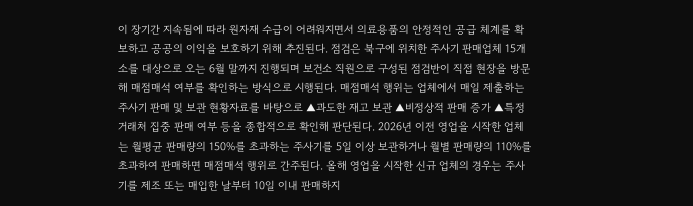이 장기간 지속됨에 따라 원자재 수급이 어려워지면서 의료용품의 안정적인 공급 체계를 확보하고 공공의 이익을 보호하기 위해 추진된다. 점검은 북구에 위치한 주사기 판매업체 15개소를 대상으로 오는 6월 말까지 진행되며 보건소 직원으로 구성된 점검반이 직접 현장을 방문해 매점매석 여부를 확인하는 방식으로 시행된다. 매점매석 행위는 업체에서 매일 제출하는 주사기 판매 및 보관 현황자료를 바탕으로 ▲과도한 재고 보관 ▲비정상적 판매 증가 ▲특정 거래처 집중 판매 여부 등을 종합적으로 확인해 판단된다. 2026년 이전 영업을 시작한 업체는 월평균 판매량의 150%를 초과하는 주사기를 5일 이상 보관하거나 월별 판매량의 110%를 초과하여 판매하면 매점매석 행위로 간주된다. 올해 영업을 시작한 신규 업체의 경우는 주사기를 제조 또는 매입한 날부터 10일 이내 판매하지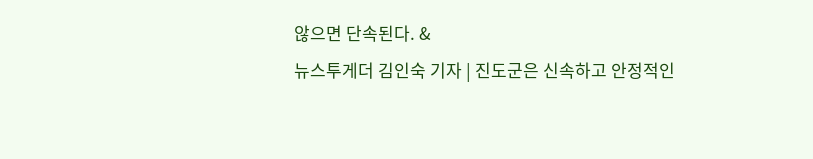않으면 단속된다. &
뉴스투게더 김인숙 기자 | 진도군은 신속하고 안정적인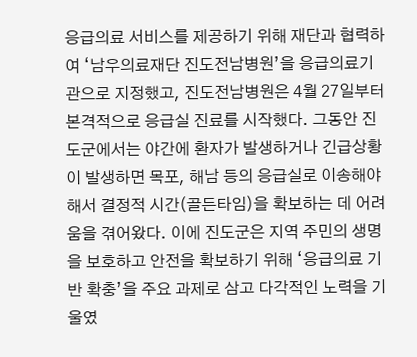응급의료 서비스를 제공하기 위해 재단과 협력하여 ‘남우의료재단 진도전남병원’을 응급의료기관으로 지정했고, 진도전남병원은 4월 27일부터 본격적으로 응급실 진료를 시작했다. 그동안 진도군에서는 야간에 환자가 발생하거나 긴급상황이 발생하면 목포, 해남 등의 응급실로 이송해야 해서 결정적 시간(골든타임)을 확보하는 데 어려움을 겪어왔다. 이에 진도군은 지역 주민의 생명을 보호하고 안전을 확보하기 위해 ‘응급의료 기반 확충’을 주요 과제로 삼고 다각적인 노력을 기울였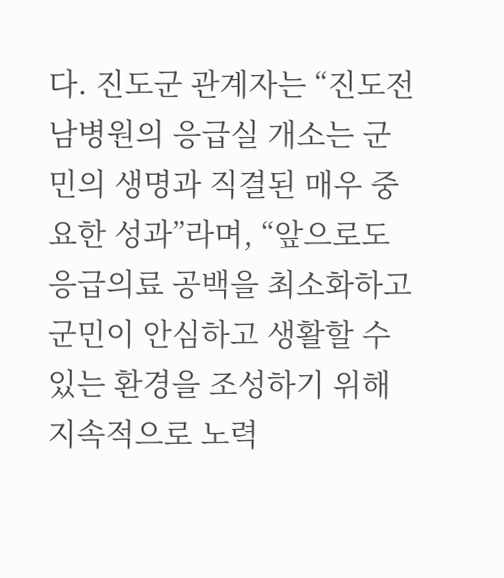다. 진도군 관계자는 “진도전남병원의 응급실 개소는 군민의 생명과 직결된 매우 중요한 성과”라며, “앞으로도 응급의료 공백을 최소화하고 군민이 안심하고 생활할 수 있는 환경을 조성하기 위해 지속적으로 노력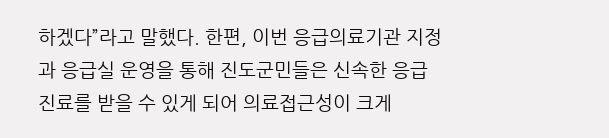하겠다”라고 말했다. 한편, 이번 응급의료기관 지정과 응급실 운영을 통해 진도군민들은 신속한 응급진료를 받을 수 있게 되어 의료접근성이 크게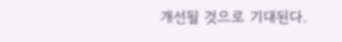개선될 것으로 기대된다.